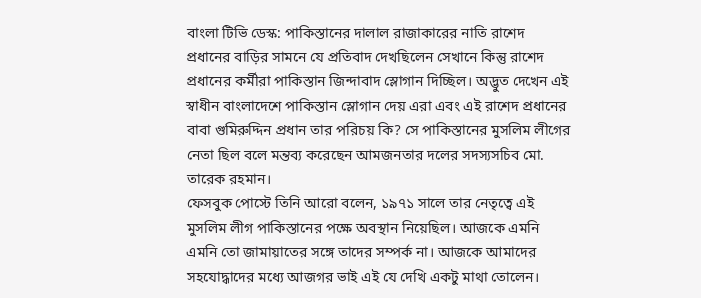বাংলা টিভি ডেস্ক: পাকিস্তানের দালাল রাজাকারের নাতি রাশেদ প্রধানের বাড়ির সামনে যে প্রতিবাদ দেখছিলেন সেখানে কিন্তু রাশেদ প্রধানের কর্মীরা পাকিস্তান জিন্দাবাদ স্লোগান দিচ্ছিল। অদ্ভুত দেখেন এই স্বাধীন বাংলাদেশে পাকিস্তান স্লোগান দেয় এরা এবং এই রাশেদ প্রধানের বাবা গুমিরুদ্দিন প্রধান তার পরিচয় কি? সে পাকিস্তানের মুসলিম লীগের নেতা ছিল বলে মন্তব্য করেছেন আমজনতার দলের সদস্যসচিব মো. তারেক রহমান।
ফেসবুক পোস্টে তিনি আরো বলেন, ১৯৭১ সালে তার নেতৃত্বে এই মুসলিম লীগ পাকিস্তানের পক্ষে অবস্থান নিয়েছিল। আজকে এমনি এমনি তো জামায়াতের সঙ্গে তাদের সম্পর্ক না। আজকে আমাদের সহযোদ্ধাদের মধ্যে আজগর ভাই এই যে দেখি একটু মাথা তোলেন।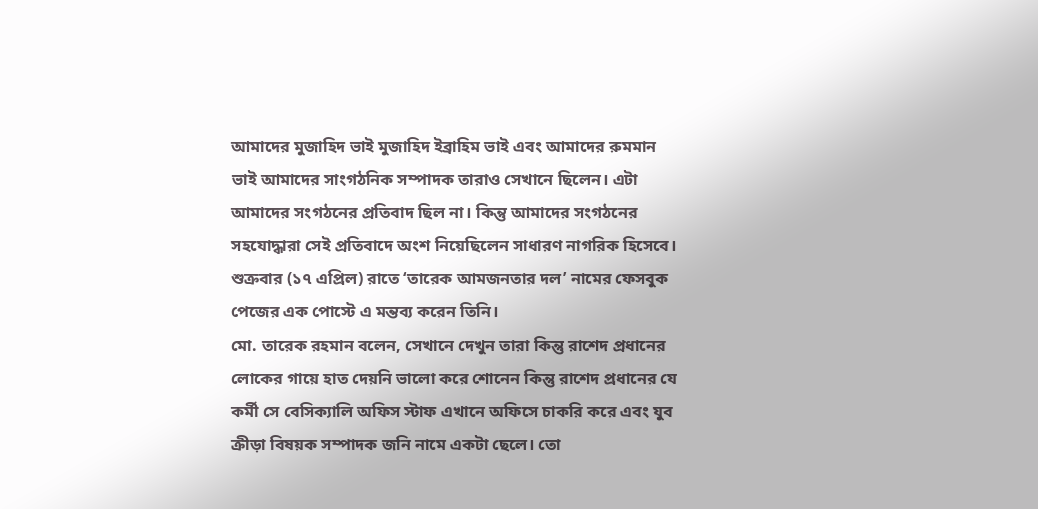আমাদের মুজাহিদ ভাই মুজাহিদ ইব্রাহিম ভাই এবং আমাদের রুমমান ভাই আমাদের সাংগঠনিক সম্পাদক তারাও সেখানে ছিলেন। এটা আমাদের সংগঠনের প্রতিবাদ ছিল না। কিন্তু আমাদের সংগঠনের সহযোদ্ধারা সেই প্রতিবাদে অংশ নিয়েছিলেন সাধারণ নাগরিক হিসেবে।
শুক্রবার (১৭ এপ্রিল) রাতে ‘তারেক আমজনতার দল’ নামের ফেসবুক পেজের এক পোস্টে এ মন্তব্য করেন তিনি।
মো. তারেক রহমান বলেন, সেখানে দেখুন তারা কিন্তু রাশেদ প্রধানের লোকের গায়ে হাত দেয়নি ভালো করে শোনেন কিন্তু রাশেদ প্রধানের যে কর্মী সে বেসিক্যালি অফিস স্টাফ এখানে অফিসে চাকরি করে এবং যুব ক্রীড়া বিষয়ক সম্পাদক জনি নামে একটা ছেলে। তো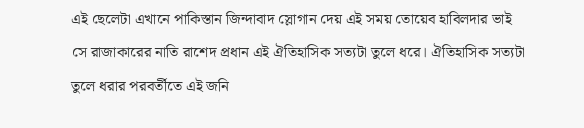এই ছেলেটা এখানে পাকিস্তান জিন্দাবাদ স্লোগান দেয় এই সময় তোয়েব হাবিলদার ভাই সে রাজাকারের নাতি রাশেদ প্রধান এই ঐতিহাসিক সত্যটা তুলে ধরে। ঐতিহাসিক সত্যটা তুলে ধরার পরবর্তীতে এই জনি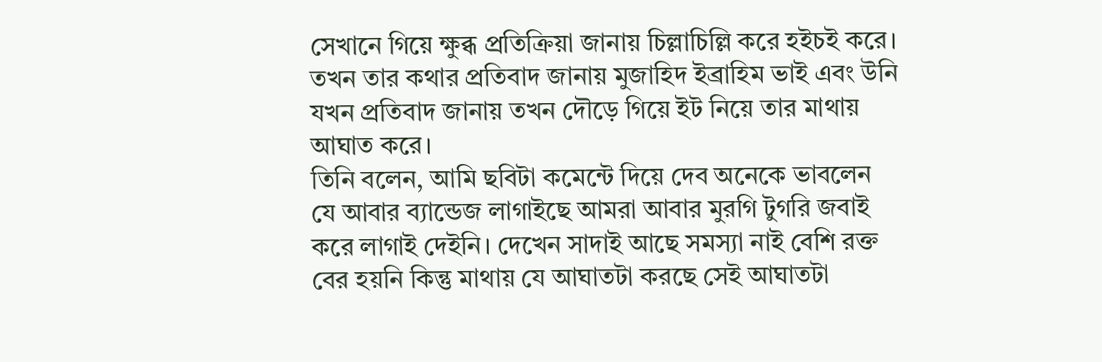সেখানে গিয়ে ক্ষুব্ধ প্রতিক্রিয়া জানায় চিল্লাচিল্লি করে হইচই করে। তখন তার কথার প্রতিবাদ জানায় মুজাহিদ ইব্রাহিম ভাই এবং উনি যখন প্রতিবাদ জানায় তখন দৌড়ে গিয়ে ইট নিয়ে তার মাথায় আঘাত করে।
তিনি বলেন, আমি ছবিটা কমেন্টে দিয়ে দেব অনেকে ভাবলেন যে আবার ব্যান্ডেজ লাগাইছে আমরা আবার মুরগি টুগরি জবাই করে লাগাই দেইনি। দেখেন সাদাই আছে সমস্যা নাই বেশি রক্ত বের হয়নি কিন্তু মাথায় যে আঘাতটা করছে সেই আঘাতটা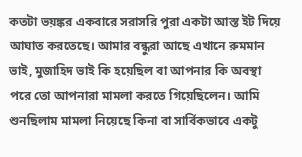কতটা ভয়ঙ্কর একবারে সরাসরি পুরা একটা আস্ত ইট দিয়ে আঘাত করতেছে। আমার বন্ধুরা আছে এখানে রুমমান ভাই, মুজাহিদ ভাই কি হয়েছিল বা আপনার কি অবস্থা পরে তো আপনারা মামলা করতে গিয়েছিলেন। আমি শুনছিলাম মামলা নিয়েছে কিনা বা সার্বিকভাবে একটু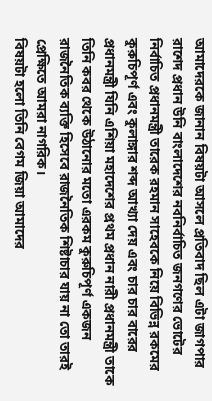আমাদেরকে জানান বিষয়টা আসলে প্রতিবাদ ছিল এটা জাগপার রাশেদ প্রধান উনি বাংলাদেশের নবনির্বাচিত জনগণের ভোটের নির্বাচিত প্রধানমন্ত্রী তারেক রহমান সাহেবকে নিয়ে বিভিন্ন রকমের কুরুচিপূর্ণ এবং কুলাঙ্গার শব্দ আখ্যা দেয় এবং চার চার বারের প্রধানমন্ত্রী যিনি এশিয়া মহাদেশের প্রথম প্রধান নারী প্রধানমন্ত্রী তাকে তিনি কবর থেকে উঠানোর মতো এরকম কুরুচিপূর্ণ একজন রাজনৈতিক ব্যক্তি হিসেবে রাজনৈতিক শিষ্টাচার যায় না তো তারই প্রেক্ষিতে আমরা নাগরিক।
বিষয়টা হলো তিনি বেগম জিয়া আমাদের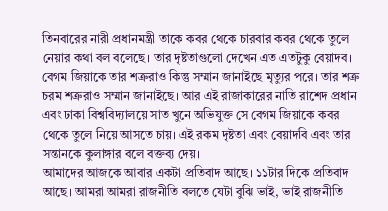তিনবারের নারী প্রধানমন্ত্রী তাকে কবর থেকে চারবার কবর থেকে তুলে নেয়ার কথা বল বলেছে। তার দৃষ্টতাগুলো দেখেন এত এতটুকু বেয়াদব। বেগম জিয়াকে তার শত্রুরাও কিন্তু সম্মান জানাইছে মৃত্যুর পরে। তার শত্রু চরম শত্রুরাও সম্মান জানাইছে। আর এই রাজাকারের নাতি রাশেদ প্রধান এবং ঢাকা বিশ্ববিদ্যালয়ে সাত খুনে অভিযুক্ত সে বেগম জিয়াকে কবর থেকে তুলে নিয়ে আসতে চায়। এই রকম দৃষ্টতা এবং বেয়াদবি এবং তার সন্তানকে কুলাঙ্গার বলে বক্তব্য দেয়।
আমাদের আজকে আবার একটা প্রতিবাদ আছে। ১১টার দিকে প্রতিবাদ আছে। আমরা আমরা রাজনীতি বলতে যেটা বুঝি ভাই, ভাই রাজনীতি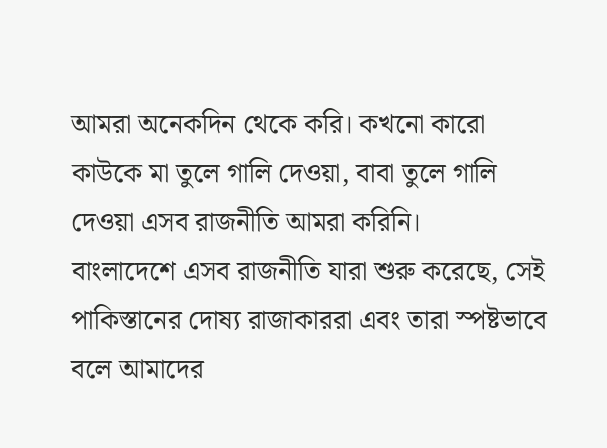আমরা অনেকদিন থেকে করি। কখনো কারো কাউকে মা তুলে গালি দেওয়া, বাবা তুলে গালি দেওয়া এসব রাজনীতি আমরা করিনি।
বাংলাদেশে এসব রাজনীতি যারা শুরু করেছে, সেই পাকিস্তানের দোষ্য রাজাকাররা এবং তারা স্পষ্টভাবে বলে আমাদের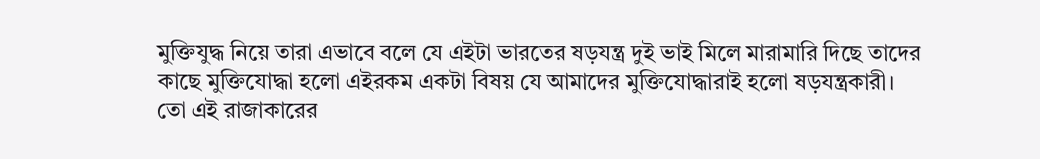মুক্তিযুদ্ধ নিয়ে তারা এভাবে বলে যে এইটা ভারতের ষড়যন্ত্র দুই ভাই মিলে মারামারি দিছে তাদের কাছে মুক্তিযোদ্ধা হলো এইরকম একটা বিষয় যে আমাদের মুক্তিযোদ্ধারাই হলো ষড়যন্ত্রকারী।
তো এই রাজাকারের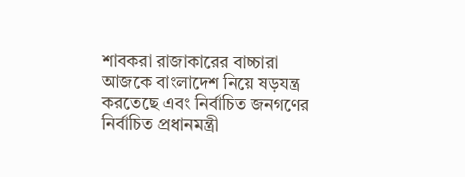শাবকরা রাজাকারের বাচ্চারা আজকে বাংলাদেশ নিয়ে ষড়যন্ত্র করতেছে এবং নির্বাচিত জনগণের নির্বাচিত প্রধানমন্ত্রী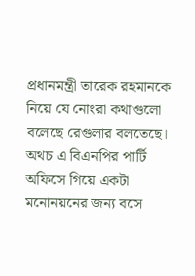প্রধানমন্ত্রী তারেক রহমানকে নিয়ে যে নোংরা কথাগুলো বলেছে রেগুলার বলতেছে। অথচ এ বিএনপির পার্টি অফিসে গিয়ে একটা মনোনয়নের জন্য বসে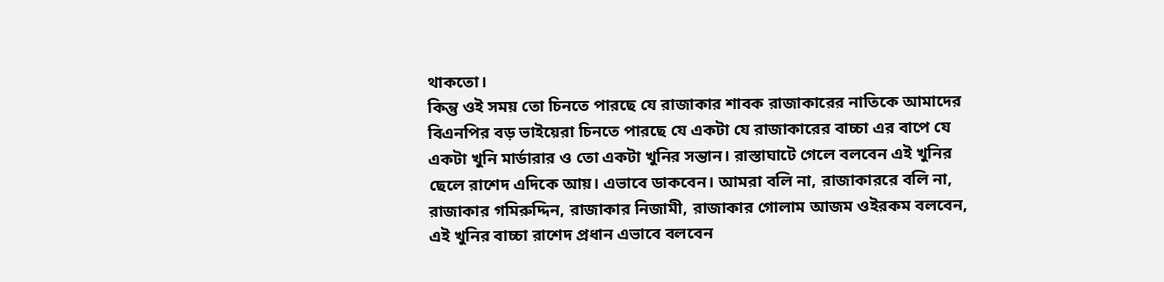থাকতো।
কিন্তু ওই সময় তো চিনতে পারছে যে রাজাকার শাবক রাজাকারের নাতিকে আমাদের বিএনপির বড় ভাইয়েরা চিনতে পারছে যে একটা যে রাজাকারের বাচ্চা এর বাপে যে একটা খুনি মার্ডারার ও তো একটা খুনির সন্তান। রাস্তাঘাটে গেলে বলবেন এই খুনির ছেলে রাশেদ এদিকে আয়। এভাবে ডাকবেন। আমরা বলি না, রাজাকাররে বলি না, রাজাকার গমিরুদ্দিন, রাজাকার নিজামী, রাজাকার গোলাম আজম ওইরকম বলবেন, এই খুনির বাচ্চা রাশেদ প্রধান এভাবে বলবেন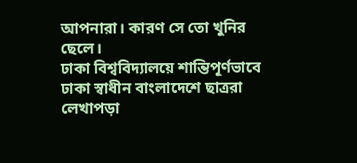আপনারা। কারণ সে তো খুনির ছেলে।
ঢাকা বিশ্ববিদ্যালয়ে শান্তিপূর্ণভাবে ঢাকা স্বাধীন বাংলাদেশে ছাত্ররা লেখাপড়া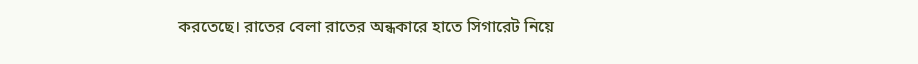করতেছে। রাতের বেলা রাতের অন্ধকারে হাতে সিগারেট নিয়ে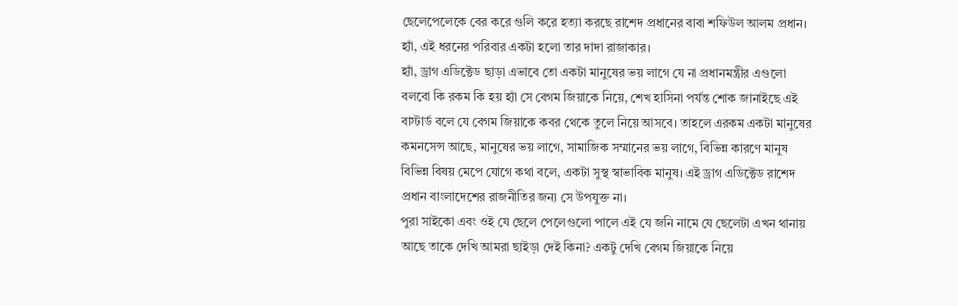ছেলেপেলেকে বের করে গুলি করে হত্যা করছে রাশেদ প্রধানের বাবা শফিউল আলম প্রধান। হ্যাঁ, এই ধরনের পরিবার একটা হলো তার দাদা রাজাকার।
হ্যাঁ, ড্রাগ এডিক্টেড ছাড়া এভাবে তো একটা মানুষের ভয় লাগে যে না প্রধানমন্ত্রীর এগুলো বলবো কি রকম কি হয় হ্যাঁ সে বেগম জিয়াকে নিয়ে, শেখ হাসিনা পর্যন্ত শোক জানাইছে এই বাস্টার্ড বলে যে বেগম জিয়াকে কবর থেকে তুলে নিয়ে আসবে। তাহলে এরকম একটা মানুষের কমনসেন্স আছে, মানুষের ভয় লাগে, সামাজিক সম্মানের ভয় লাগে, বিভিন্ন কারণে মানুষ বিভিন্ন বিষয় মেপে যোগে কথা বলে, একটা সুস্থ স্বাভাবিক মানুষ। এই ড্রাগ এডিক্টেড রাশেদ প্রধান বাংলাদেশের রাজনীতির জন্য সে উপযুক্ত না।
পুরা সাইকো এবং ওই যে ছেলে পেলেগুলো পালে এই যে জনি নামে যে ছেলেটা এখন থানায় আছে তাকে দেখি আমরা ছাইড়া দেই কিনা? একটু দেখি বেগম জিয়াকে নিয়ে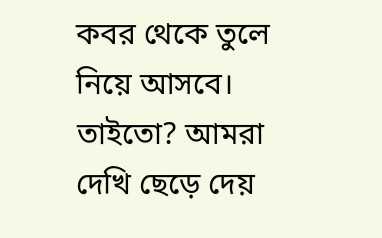কবর থেকে তুলে নিয়ে আসবে। তাইতো? আমরা দেখি ছেড়ে দেয়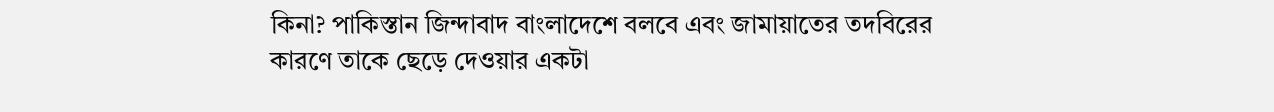কিনা? পাকিস্তান জিন্দাবাদ বাংলাদেশে বলবে এবং জামায়াতের তদবিরের কারণে তাকে ছেড়ে দেওয়ার একটা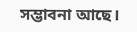সম্ভাবনা আছে।